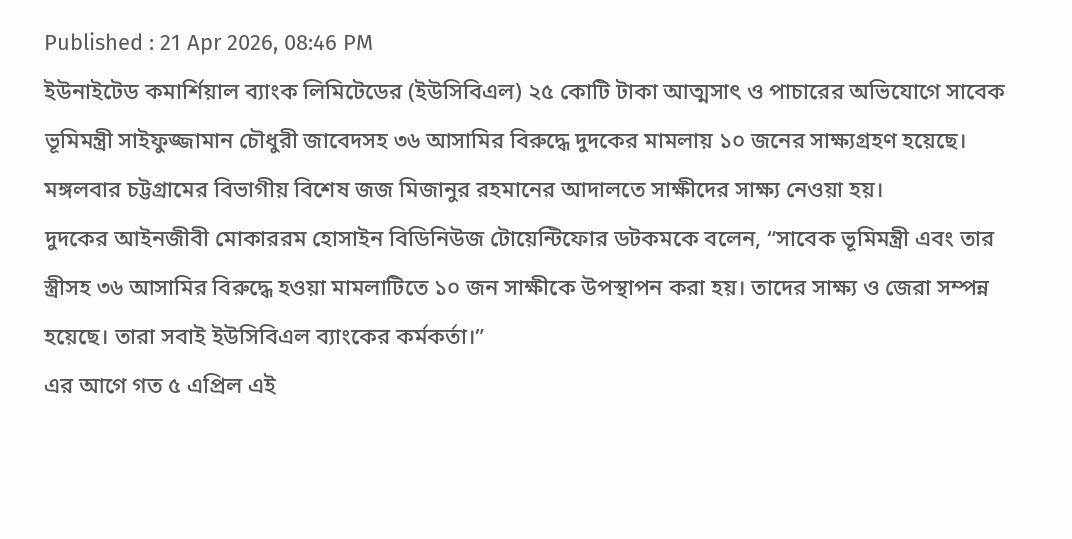Published : 21 Apr 2026, 08:46 PM
ইউনাইটেড কমার্শিয়াল ব্যাংক লিমিটেডের (ইউসিবিএল) ২৫ কোটি টাকা আত্মসাৎ ও পাচারের অভিযোগে সাবেক ভূমিমন্ত্রী সাইফুজ্জামান চৌধুরী জাবেদসহ ৩৬ আসামির বিরুদ্ধে দুদকের মামলায় ১০ জনের সাক্ষ্যগ্রহণ হয়েছে।
মঙ্গলবার চট্টগ্রামের বিভাগীয় বিশেষ জজ মিজানুর রহমানের আদালতে সাক্ষীদের সাক্ষ্য নেওয়া হয়।
দুদকের আইনজীবী মোকাররম হোসাইন বিডিনিউজ টোয়েন্টিফোর ডটকমকে বলেন, “সাবেক ভূমিমন্ত্রী এবং তার স্ত্রীসহ ৩৬ আসামির বিরুদ্ধে হওয়া মামলাটিতে ১০ জন সাক্ষীকে উপস্থাপন করা হয়। তাদের সাক্ষ্য ও জেরা সম্পন্ন হয়েছে। তারা সবাই ইউসিবিএল ব্যাংকের কর্মকর্তা।”
এর আগে গত ৫ এপ্রিল এই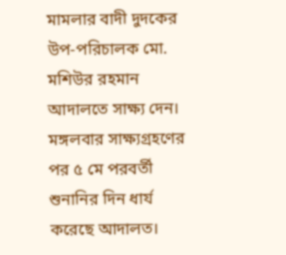মামলার বাদী দুদকের উপ-পরিচালক মো. মশিউর রহমান আদালতে সাক্ষ্য দেন। মঙ্গলবার সাক্ষ্যগ্রহণের পর ৫ মে পরবর্তী শুনানির দিন ধার্য করেছে আদালত।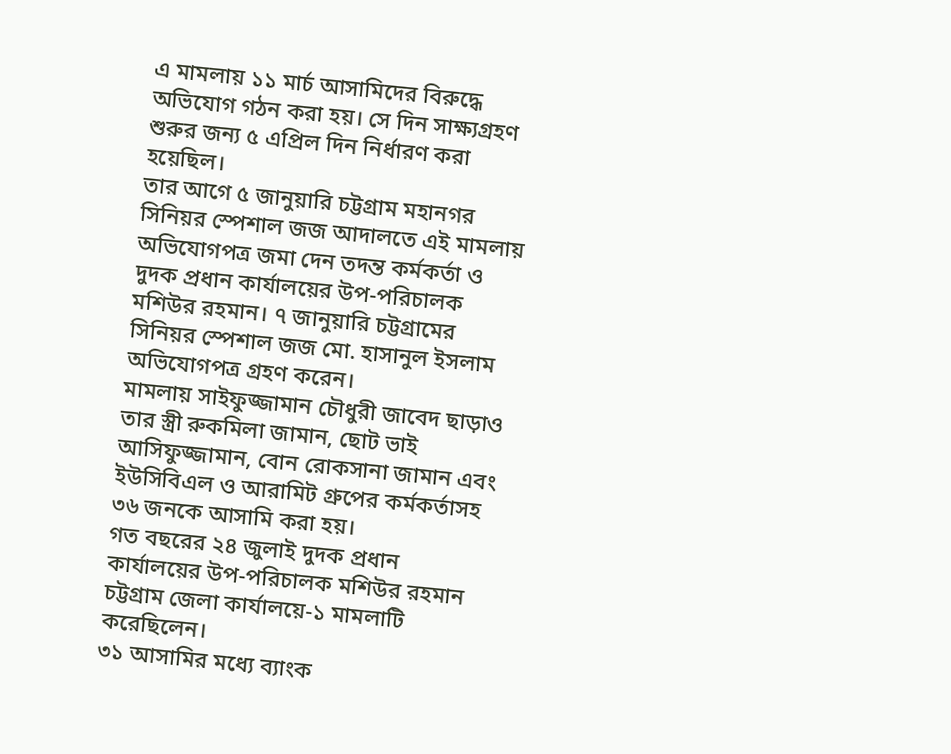এ মামলায় ১১ মার্চ আসামিদের বিরুদ্ধে অভিযোগ গঠন করা হয়। সে দিন সাক্ষ্যগ্রহণ শুরুর জন্য ৫ এপ্রিল দিন নির্ধারণ করা হয়েছিল।
তার আগে ৫ জানুয়ারি চট্টগ্রাম মহানগর সিনিয়র স্পেশাল জজ আদালতে এই মামলায় অভিযোগপত্র জমা দেন তদন্ত কর্মকর্তা ও দুদক প্রধান কার্যালয়ের উপ-পরিচালক মশিউর রহমান। ৭ জানুয়ারি চট্টগ্রামের সিনিয়র স্পেশাল জজ মো. হাসানুল ইসলাম অভিযোগপত্র গ্রহণ করেন।
মামলায় সাইফুজ্জামান চৌধুরী জাবেদ ছাড়াও তার স্ত্রী রুকমিলা জামান, ছোট ভাই আসিফুজ্জামান, বোন রোকসানা জামান এবং ইউসিবিএল ও আরামিট গ্রুপের কর্মকর্তাসহ ৩৬ জনকে আসামি করা হয়।
গত বছরের ২৪ জুলাই দুদক প্রধান কার্যালয়ের উপ-পরিচালক মশিউর রহমান চট্টগ্রাম জেলা কার্যালয়ে-১ মামলাটি করেছিলেন।
৩১ আসামির মধ্যে ব্যাংক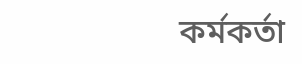কর্মকর্তা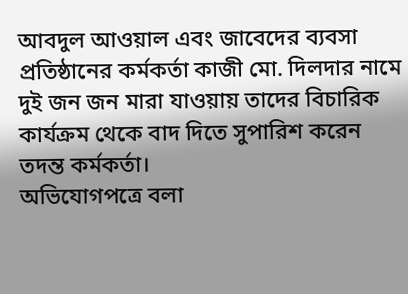আবদুল আওয়াল এবং জাবেদের ব্যবসা প্রতিষ্ঠানের কর্মকর্তা কাজী মো. দিলদার নামে দুই জন জন মারা যাওয়ায় তাদের বিচারিক কার্যক্রম থেকে বাদ দিতে সুপারিশ করেন তদন্ত কর্মকর্তা।
অভিযোগপত্রে বলা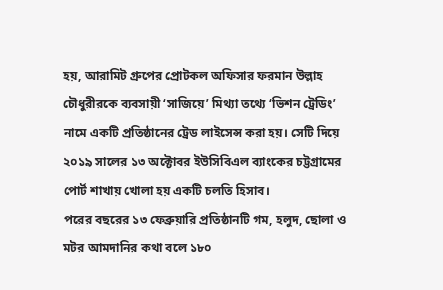হয়, আরামিট গ্রুপের প্রোটকল অফিসার ফরমান উল্লাহ চৌধুরীরকে ব্যবসায়ী ‘সাজিয়ে’ মিথ্যা তথ্যে ‘ভিশন ট্রেডিং’ নামে একটি প্রতিষ্ঠানের ট্রেড লাইসেন্স করা হয়। সেটি দিয়ে ২০১৯ সালের ১৩ অক্টোবর ইউসিবিএল ব্যাংকের চট্টগ্রামের পোর্ট শাখায় খোলা হয় একটি চলতি হিসাব।
পরের বছরের ১৩ ফেব্রুয়ারি প্রতিষ্ঠানটি গম, হলুদ, ছোলা ও মটর আমদানির কথা বলে ১৮০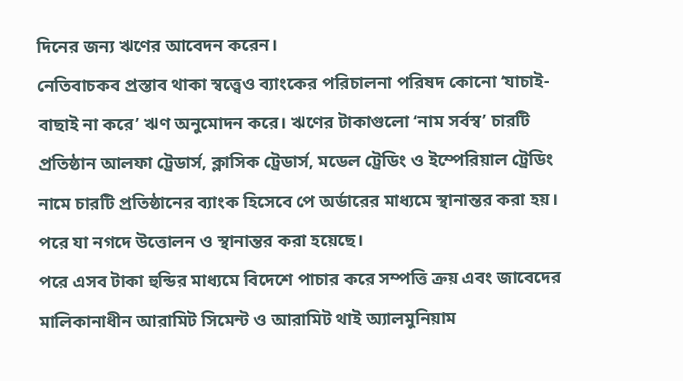দিনের জন্য ঋণের আবেদন করেন।
নেতিবাচকব প্রস্তাব থাকা স্বত্ত্বেও ব্যাংকের পরিচালনা পরিষদ কোনো ‘যাচাই-বাছাই না করে’ ঋণ অনুমোদন করে। ঋণের টাকাগুলো ‘নাম সর্বস্ব’ চারটি প্রতিষ্ঠান আলফা ট্রেডার্স, ক্লাসিক ট্রেডার্স, মডেল ট্রেডিং ও ইম্পেরিয়াল ট্রেডিং নামে চারটি প্রতিষ্ঠানের ব্যাংক হিসেবে পে অর্ডারের মাধ্যমে স্থানান্তর করা হয়। পরে যা নগদে উত্তোলন ও স্থানান্তর করা হয়েছে।
পরে এসব টাকা হুন্ডির মাধ্যমে বিদেশে পাচার করে সম্পত্তি ক্রয় এবং জাবেদের মালিকানাধীন আরামিট সিমেন্ট ও আরামিট থাই অ্যালমুনিয়াম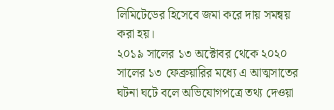লিমিটেডের হিসেবে জমা করে দায় সমন্বয় করা হয়।
২০১৯ সালের ১৩ অক্টোবর থেকে ২০২০ সালের ১৩ ফেব্রুয়ারির মধ্যে এ আত্মসাতের ঘটনা ঘটে বলে অভিযোগপত্রে তথ্য দেওয়া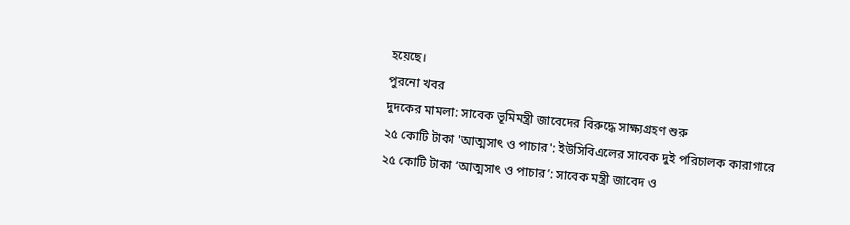হয়েছে।
পুরনো খবর
দুদকের মামলা: সাবেক ভূমিমন্ত্রী জাবেদের বিরুদ্ধে সাক্ষ্যগ্রহণ শুরু
২৫ কোটি টাকা 'আত্মসাৎ ও পাচার': ইউসিবিএলের সাবেক দুই পরিচালক কারাগারে
২৫ কোটি টাকা ‘আত্মসাৎ ও পাচার’: সাবেক মন্ত্রী জাবেদ ও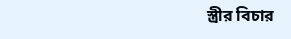স্ত্রীর বিচার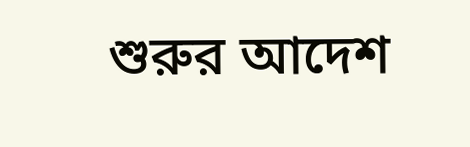শুরুর আদেশ